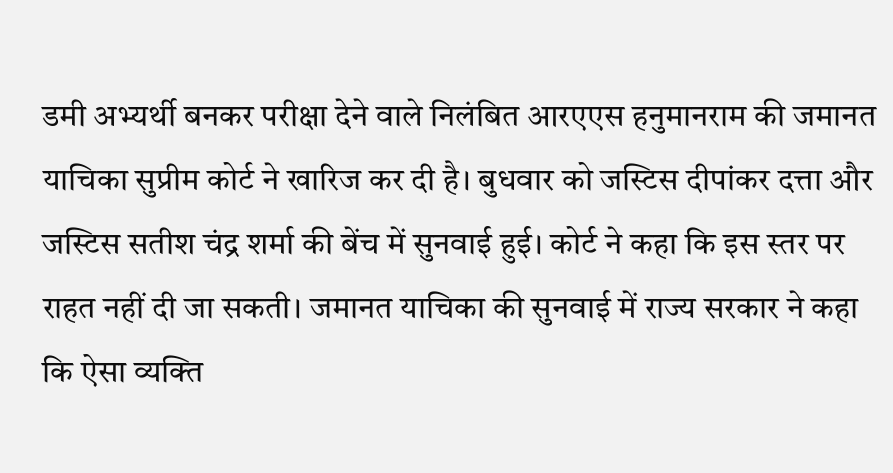डमी अभ्यर्थी बनकर परीक्षा देने वाले निलंबित आरएएस हनुमानराम की जमानत याचिका सुप्रीम कोर्ट ने खारिज कर दी है। बुधवार को जस्टिस दीपांकर दत्ता और जस्टिस सतीश चंद्र शर्मा की बेंच में सुनवाई हुई। कोर्ट ने कहा कि इस स्तर पर राहत नहीं दी जा सकती। जमानत याचिका की सुनवाई में राज्य सरकार ने कहा कि ऐसा व्यक्ति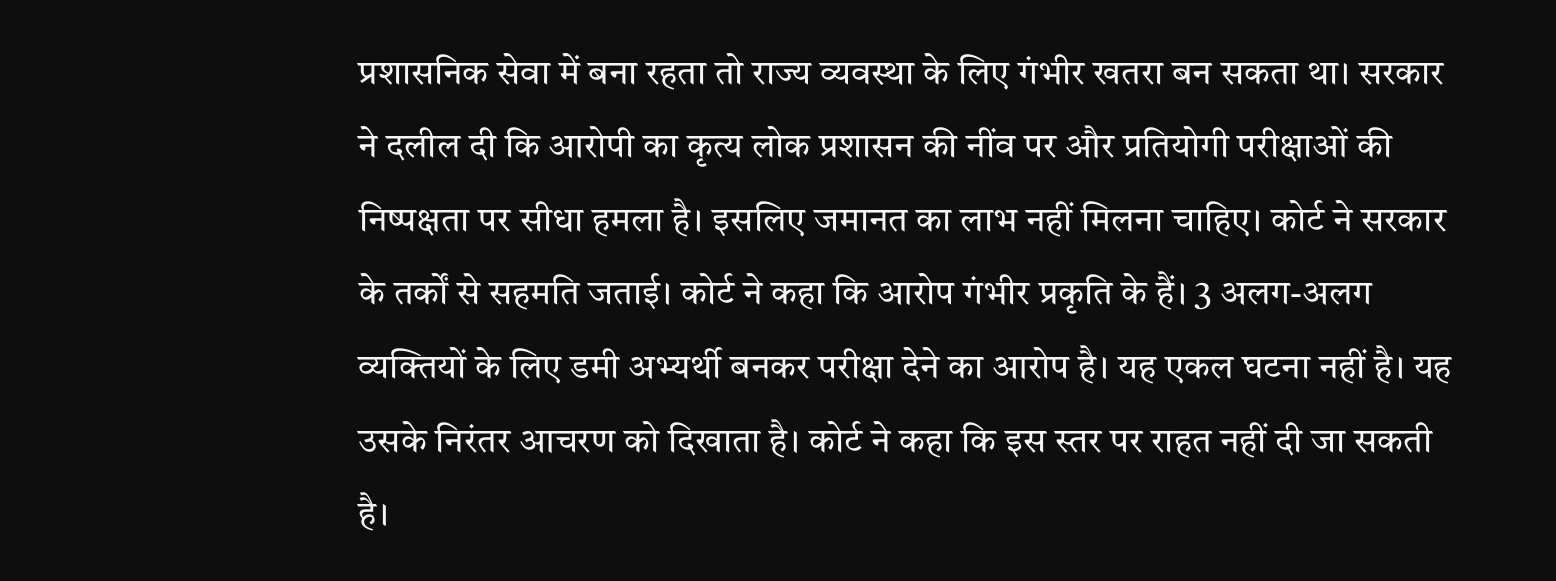प्रशासनिक सेवा में बना रहता तो राज्य व्यवस्था के लिए गंभीर खतरा बन सकता था। सरकार ने दलील दी कि आरोपी का कृत्य लोक प्रशासन की नींव पर और प्रतियोगी परीक्षाओं की निष्पक्षता पर सीधा हमला है। इसलिए जमानत का लाभ नहीं मिलना चाहिए। कोर्ट ने सरकार के तर्कों से सहमति जताई। कोर्ट ने कहा कि आरोप गंभीर प्रकृति के हैं। 3 अलग-अलग व्यक्तियों के लिए डमी अभ्यर्थी बनकर परीक्षा देने का आरोप है। यह एकल घटना नहीं है। यह उसके निरंतर आचरण को दिखाता है। कोर्ट ने कहा कि इस स्तर पर राहत नहीं दी जा सकती है।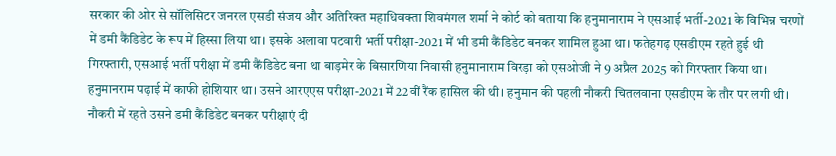सरकार की ओर से सॉलिसिटर जनरल एसडी संजय और अतिरिक्त महाधिवक्ता शिवमंगल शर्मा ने कोर्ट को बताया कि हनुमानाराम ने एसआई भर्ती-2021 के विभिन्न चरणों में डमी कैंडिडेट के रूप में हिस्सा लिया था। इसके अलावा पटवारी भर्ती परीक्षा-2021 में भी डमी कैंडिडेट बनकर शामिल हुआ था। फतेहगढ़ एसडीएम रहते हुई थी गिरफ्तारी, एसआई भर्ती परीक्षा में डमी कैंडिडेट बना था बाड़मेर के बिसारणिया निवासी हनुमानाराम विरड़ा को एसओजी ने 9 अप्रैल 2025 को गिरफ्तार किया था। हनुमानराम पढ़ाई में काफी होशियार था। उसने आरएएस परीक्षा-2021 में 22वीं रैंक हासिल की थी। हनुमान की पहली नौकरी चितलवाना एसडीएम के तौर पर लगी थी। नौकरी में रहते उसने डमी कैंडिडेट बनकर परीक्षाएं दी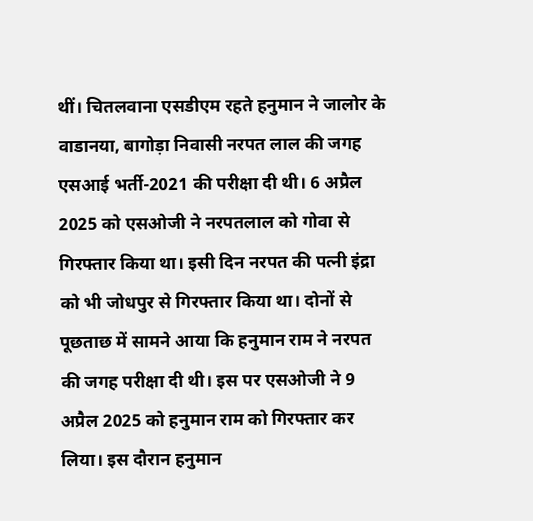थीं। चितलवाना एसडीएम रहते हनुमान ने जालोर के वाडानया, बागोड़ा निवासी नरपत लाल की जगह एसआई भर्ती-2021 की परीक्षा दी थी। 6 अप्रैल 2025 को एसओजी ने नरपतलाल को गोवा से गिरफ्तार किया था। इसी दिन नरपत की पत्नी इंद्रा को भी जोधपुर से गिरफ्तार किया था। दोनों से पूछताछ में सामने आया कि हनुमान राम ने नरपत की जगह परीक्षा दी थी। इस पर एसओजी ने 9 अप्रैल 2025 को हनुमान राम को गिरफ्तार कर लिया। इस दौरान हनुमान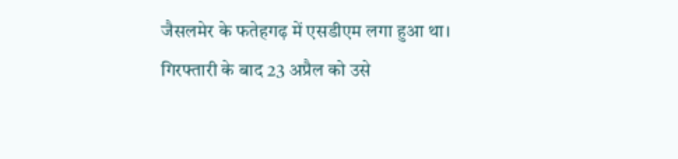जैसलमेर के फतेहगढ़ में एसडीएम लगा हुआ था। गिरफ्तारी के बाद 23 अप्रैल को उसे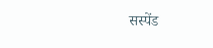सस्पेंड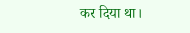कर दिया था।